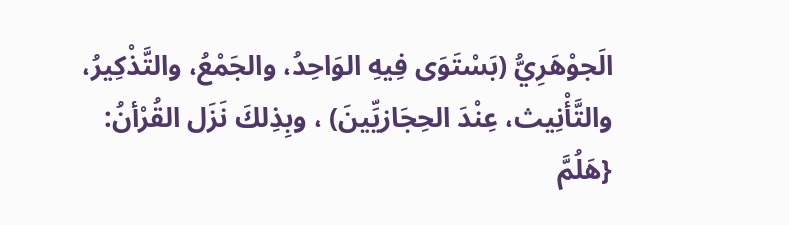الَجوْهَرِيُّ (بَسْتَوَى فِيهِ الوَاحِدُ، والجَمْعُ، والتَّذْكِيرُ، والتَّأْنِيث، عِنْدَ الحِجَازيِّينَ) ، وبِذِلكَ نَزَل القُرْأنُ: {هَلُمَّ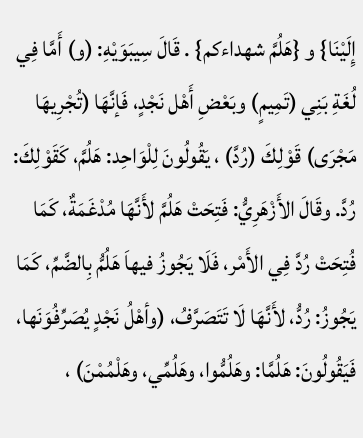إِلَيْنَا} و {هَلُمَّ شهداءكم} . قَالَ سِيبَوَيْهِ: (و) أَمَّا فِي لُغَةِ بَنِي (تَمِيمٍ) وبَعْضِ أَهْل نَجْدٍ، فَإنَّهَا (تُجْرِيهَا مَجْرَى) قَوْلِكَ (رُدَّ) ، يَقُولُونَ لِلْوَاحِد: هَلُمَّ، كَقَوْلِكَ: رُدَّ. وقَالَ الأَزْهَرِيُّ: فَتِحَتْ هَلُمَّ لأَنَّهَا مُدْغَمَةٌ، كَمَا فُتِحَتْ رُدَّ فِي الأَمْر، فَلَا يَجُوزُ فيهاَ هَلُمُّ بِالضَّمِّ، كَمَا يَجُوزُ: رُدُّ، لأَنَّهَا لَا تَتَصَرَّفُ، (وأهْلُ نَجْدٍ يُصَرِّفُوَنَها، فَيَقُولُونَ: هَلُمَّا: وهَلُمُّوا، وهَلُمِّي، وهَلْمُمْنَ) ،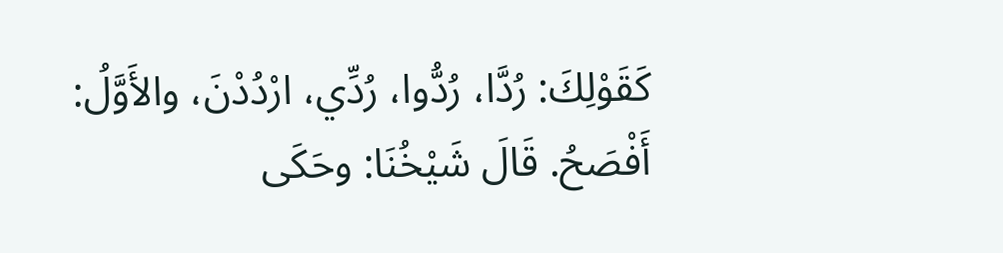كَقَوْلِكَ: رُدَّا، رُدُّوا، رُدِّي، ارْدُدْنَ، والأَوَّلُ: أَفْصَحُ. قَالَ شَيْخُنَا: وحَكَى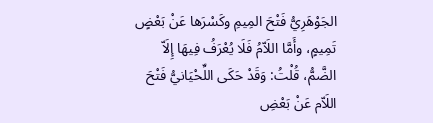الجَوْهَرِيُّ فَتْحَ المِيمِ وكَسْرَها عَنْ بَعْضٍ تَمِيمٍ، وأَمَّا اللَاّمُ فَلَا يُعْرَفُ فِيهَا إِلَاّ الضَّمُّ، قُلْتُ: وَقَدْ حَكَى اللِّحْيَانيُّ فَتْحَ اللَاّم عَنْ بَعْضِ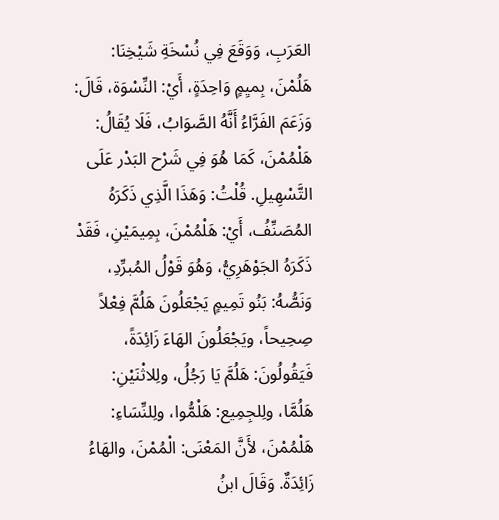العَرَبِ، وَوَقَعَ فِي نُسْخَةِ شَيْخِنَا: هَلُمْنَ، بِميِمٍ وَاحِدَةٍ، أَيْ: النِّسْوَة، قَالَ: وَزَعَمَ الفَرَّاءُ أَنَّهُ الصَّوَابُ، فَلَا يُقَالُ: هَلْمُمْنَ، كَمَا هُوَ فِي شَرْح البَدْر عَلَى التَّسْهِيلِ. قُلْتُ: وَهَذَا الَّذِي ذَكَرَهُ المُصَنِّفُ، أَيْ: هَلْمُمْنَ، بِمِيمَيْنِ، فَقَدْ ذَكَرَهُ الجَوْهَرِيُّ، وَهُوَ قَوْلُ المُبرِّدِ، وَنَصُّهُ: بَنُو تَمِيمٍ يَجْعَلُونَ هَلُمَّ فِعْلاً صِحِيحاً، ويَجْعَلُونَ الهَاءَ زَائِدَةً، فَيَقُولُونَ: هَلُمَّ يَا رَجُلُ، ولِلاثْنَيْنِ: هَلُمَّا، ولِلجِمِيع: هَلْمُّوا، ولِلنِّسَاءِ: هَلْمُمْنَ، لأَنَّ المَعْنَى: الْمُمْنَ، والهَاءُ زَائِدَةٌ. وَقَالَ ابنُ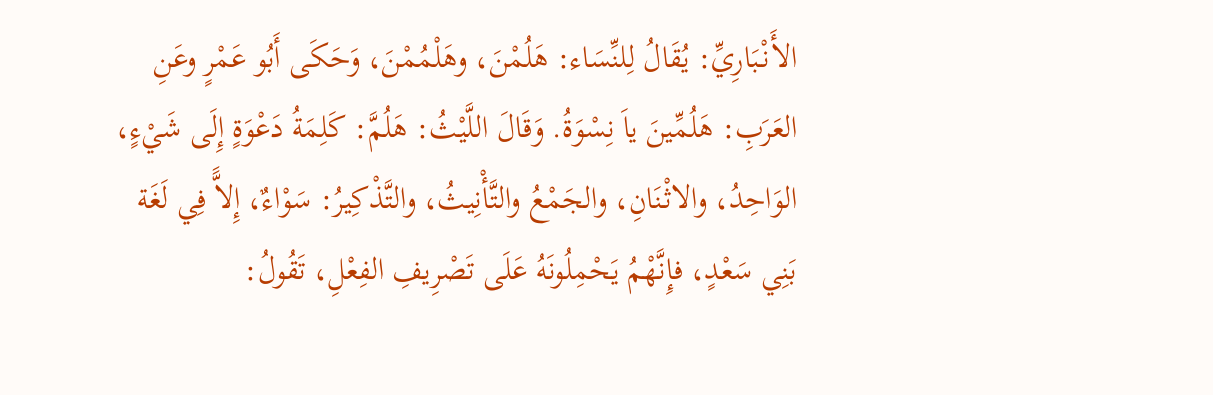الأَنْبَارِيِّ: يُقَالُ لِلنِّسَاء: هَلُمْنَ، وهَلْمُمْنَ، وَحَكَى أَبُو عَمْرٍ وعَنِ العَرَبِ: هَلُمِّينَ ياَ نِسْوَةُ. وَقَالَ اللَّيْثُ: هَلُمَّ: كَلِمَةُ دَعْوَةٍ إِلَى شَيْءٍ، الوَاحِدُ، والاثْنَانِ، والجَمْعُ والتَّأْنِيثُ، والتَّذْكِيرُ: سَوْاءٌ، إِلاًّ فِي لَغَة بَنِي سَعْدٍ، فإِنَّهْمُ يَحْمِلُونَهُ عَلَى تَصْرِيفِ الفِعْلِ، تَقُولُ: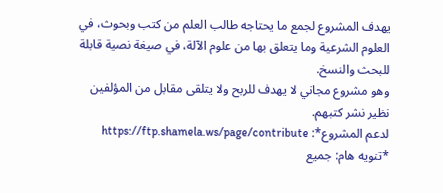يهدف المشروع لجمع ما يحتاجه طالب العلم من كتب وبحوث، في العلوم الشرعية وما يتعلق بها من علوم الآلة، في صيغة نصية قابلة للبحث والنسخ.
وهو مشروع مجاني لا يهدف للربح ولا يتلقى مقابل من المؤلفين نظير نشر كتبهم.
لدعم المشروع*: https://ftp.shamela.ws/page/contribute
*تنويه هام: جميع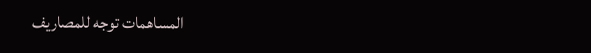المساهمات توجه للمصاريف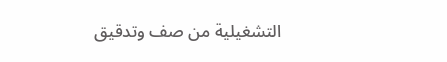التشغيلية من صف وتدقيق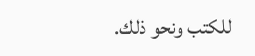للكتب ونحو ذلك.